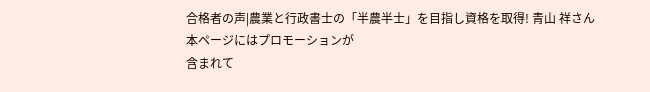合格者の声|農業と行政書士の「半農半士」を目指し資格を取得! 青山 祥さん
本ページにはプロモーションが
含まれて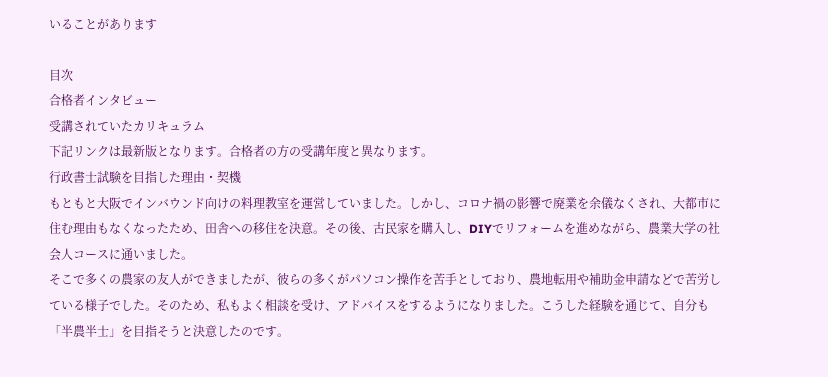いることがあります

目次
合格者インタビュー
受講されていたカリキュラム
下記リンクは最新版となります。合格者の方の受講年度と異なります。
行政書士試験を目指した理由・契機
もともと大阪でインバウンド向けの料理教室を運営していました。しかし、コロナ禍の影響で廃業を余儀なくされ、大都市に住む理由もなくなったため、田舎への移住を決意。その後、古民家を購入し、DIYでリフォームを進めながら、農業大学の社会人コースに通いました。
そこで多くの農家の友人ができましたが、彼らの多くがパソコン操作を苦手としており、農地転用や補助金申請などで苦労している様子でした。そのため、私もよく相談を受け、アドバイスをするようになりました。こうした経験を通じて、自分も「半農半士」を目指そうと決意したのです。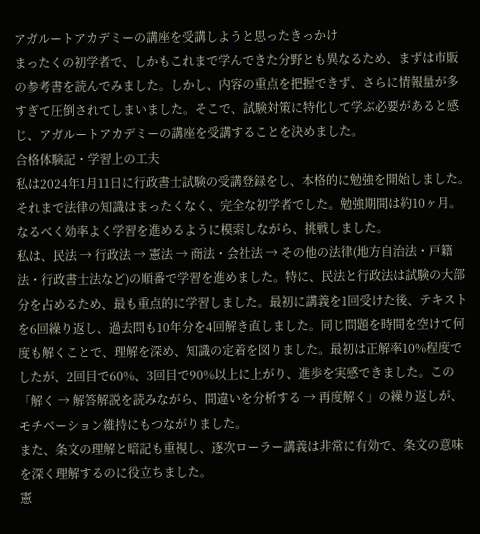アガルートアカデミーの講座を受講しようと思ったきっかけ
まったくの初学者で、しかもこれまで学んできた分野とも異なるため、まずは市販の参考書を読んでみました。しかし、内容の重点を把握できず、さらに情報量が多すぎて圧倒されてしまいました。そこで、試験対策に特化して学ぶ必要があると感じ、アガルートアカデミーの講座を受講することを決めました。
合格体験記・学習上の工夫
私は2024年1月11日に行政書士試験の受講登録をし、本格的に勉強を開始しました。それまで法律の知識はまったくなく、完全な初学者でした。勉強期間は約10ヶ月。なるべく効率よく学習を進めるように模索しながら、挑戦しました。
私は、民法 → 行政法 → 憲法 → 商法・会社法 → その他の法律(地方自治法・戸籍法・行政書士法など)の順番で学習を進めました。特に、民法と行政法は試験の大部分を占めるため、最も重点的に学習しました。最初に講義を1回受けた後、テキストを6回繰り返し、過去問も10年分を4回解き直しました。同じ問題を時間を空けて何度も解くことで、理解を深め、知識の定着を図りました。最初は正解率10%程度でしたが、2回目で60%、3回目で90%以上に上がり、進歩を実感できました。この「解く → 解答解説を読みながら、間違いを分析する → 再度解く」の繰り返しが、モチベーション維持にもつながりました。
また、条文の理解と暗記も重視し、逐次ローラー講義は非常に有効で、条文の意味を深く理解するのに役立ちました。
憲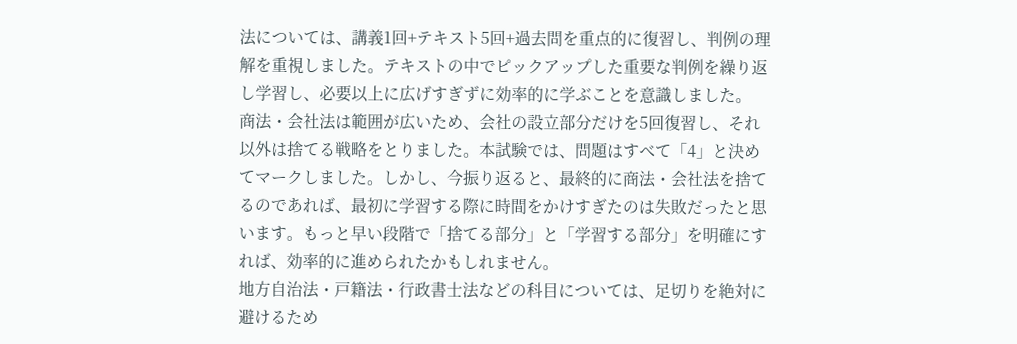法については、講義1回+テキスト5回+過去問を重点的に復習し、判例の理解を重視しました。テキストの中でピックアップした重要な判例を繰り返し学習し、必要以上に広げすぎずに効率的に学ぶことを意識しました。
商法・会社法は範囲が広いため、会社の設立部分だけを5回復習し、それ以外は捨てる戦略をとりました。本試験では、問題はすべて「4」と決めてマークしました。しかし、今振り返ると、最終的に商法・会社法を捨てるのであれば、最初に学習する際に時間をかけすぎたのは失敗だったと思います。もっと早い段階で「捨てる部分」と「学習する部分」を明確にすれば、効率的に進められたかもしれません。
地方自治法・戸籍法・行政書士法などの科目については、足切りを絶対に避けるため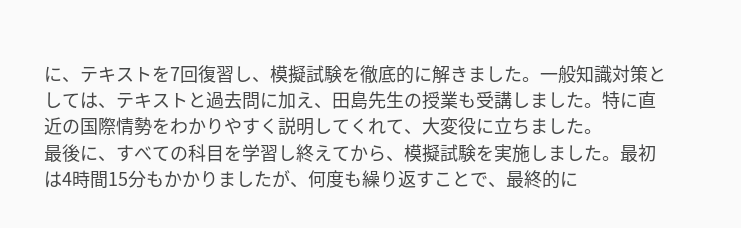に、テキストを7回復習し、模擬試験を徹底的に解きました。一般知識対策としては、テキストと過去問に加え、田島先生の授業も受講しました。特に直近の国際情勢をわかりやすく説明してくれて、大変役に立ちました。
最後に、すべての科目を学習し終えてから、模擬試験を実施しました。最初は4時間15分もかかりましたが、何度も繰り返すことで、最終的に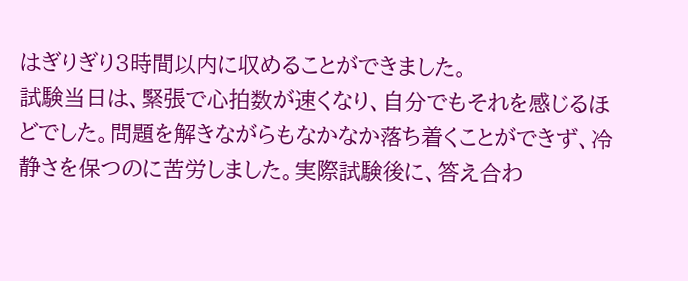はぎりぎり3時間以内に収めることができました。
試験当日は、緊張で心拍数が速くなり、自分でもそれを感じるほどでした。問題を解きながらもなかなか落ち着くことができず、冷静さを保つのに苦労しました。実際試験後に、答え合わ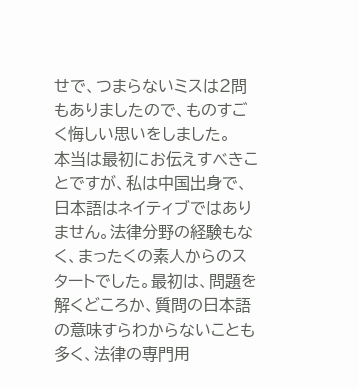せで、つまらないミスは2問もありましたので、ものすごく悔しい思いをしました。
本当は最初にお伝えすべきことですが、私は中国出身で、日本語はネイティブではありません。法律分野の経験もなく、まったくの素人からのスタートでした。最初は、問題を解くどころか、質問の日本語の意味すらわからないことも多く、法律の専門用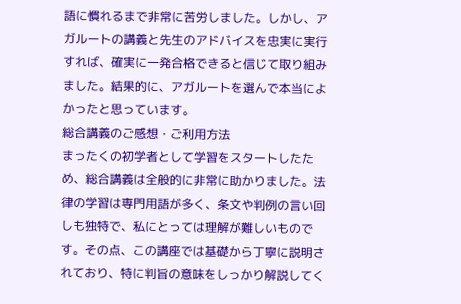語に慣れるまで非常に苦労しました。しかし、アガルートの講義と先生のアドバイスを忠実に実行すれば、確実に一発合格できると信じて取り組みました。結果的に、アガルートを選んで本当によかったと思っています。
総合講義のご感想・ご利用方法
まったくの初学者として学習をスタートしたため、総合講義は全般的に非常に助かりました。法律の学習は専門用語が多く、条文や判例の言い回しも独特で、私にとっては理解が難しいものです。その点、この講座では基礎から丁寧に説明されており、特に判旨の意味をしっかり解説してく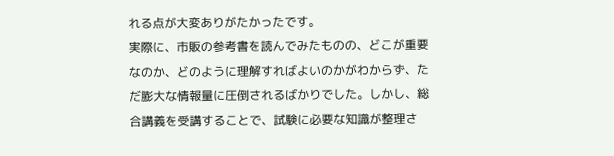れる点が大変ありがたかったです。
実際に、市販の参考書を読んでみたものの、どこが重要なのか、どのように理解すればよいのかがわからず、ただ膨大な情報量に圧倒されるばかりでした。しかし、総合講義を受講することで、試験に必要な知識が整理さ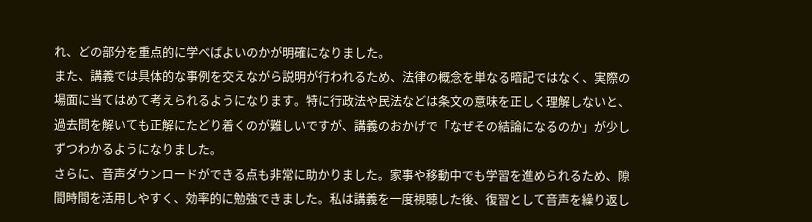れ、どの部分を重点的に学べばよいのかが明確になりました。
また、講義では具体的な事例を交えながら説明が行われるため、法律の概念を単なる暗記ではなく、実際の場面に当てはめて考えられるようになります。特に行政法や民法などは条文の意味を正しく理解しないと、過去問を解いても正解にたどり着くのが難しいですが、講義のおかげで「なぜその結論になるのか」が少しずつわかるようになりました。
さらに、音声ダウンロードができる点も非常に助かりました。家事や移動中でも学習を進められるため、隙間時間を活用しやすく、効率的に勉強できました。私は講義を一度視聴した後、復習として音声を繰り返し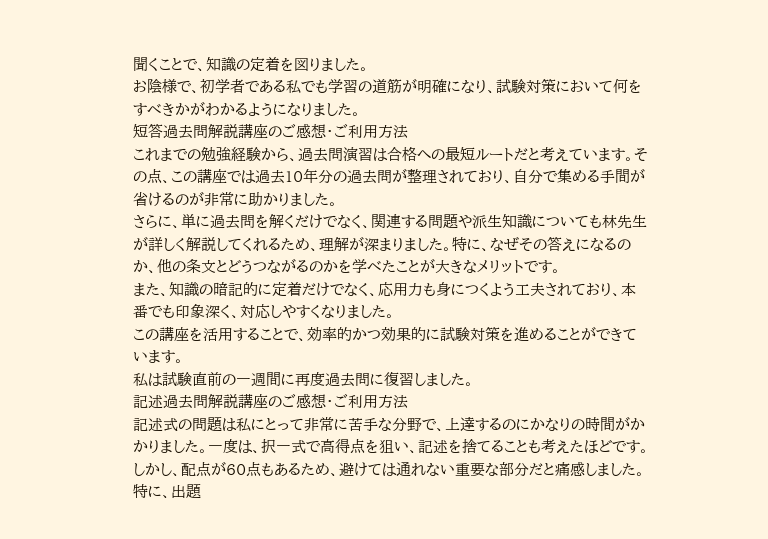聞くことで、知識の定着を図りました。
お陰様で、初学者である私でも学習の道筋が明確になり、試験対策において何をすべきかがわかるようになりました。
短答過去問解説講座のご感想・ご利用方法
これまでの勉強経験から、過去問演習は合格への最短ルートだと考えています。その点、この講座では過去10年分の過去問が整理されており、自分で集める手間が省けるのが非常に助かりました。
さらに、単に過去問を解くだけでなく、関連する問題や派生知識についても林先生が詳しく解説してくれるため、理解が深まりました。特に、なぜその答えになるのか、他の条文とどうつながるのかを学べたことが大きなメリットです。
また、知識の暗記的に定着だけでなく、応用力も身につくよう工夫されており、本番でも印象深く、対応しやすくなりました。
この講座を活用することで、効率的かつ効果的に試験対策を進めることができています。
私は試験直前の一週間に再度過去問に復習しました。
記述過去問解説講座のご感想・ご利用方法
記述式の問題は私にとって非常に苦手な分野で、上達するのにかなりの時間がかかりました。一度は、択一式で高得点を狙い、記述を捨てることも考えたほどです。しかし、配点が60点もあるため、避けては通れない重要な部分だと痛感しました。特に、出題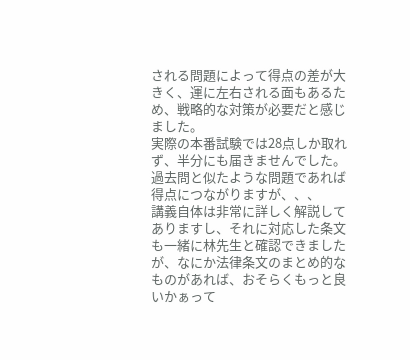される問題によって得点の差が大きく、運に左右される面もあるため、戦略的な対策が必要だと感じました。
実際の本番試験では28点しか取れず、半分にも届きませんでした。過去問と似たような問題であれば得点につながりますが、、、
講義自体は非常に詳しく解説してありますし、それに対応した条文も一緒に林先生と確認できましたが、なにか法律条文のまとめ的なものがあれば、おそらくもっと良いかぁって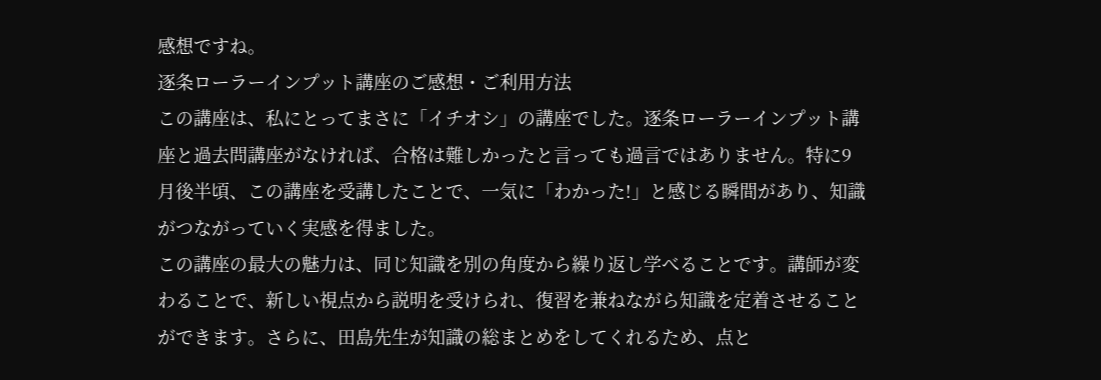感想ですね。
逐条ローラーインプット講座のご感想・ご利用方法
この講座は、私にとってまさに「イチオシ」の講座でした。逐条ローラーインプット講座と過去問講座がなければ、合格は難しかったと言っても過言ではありません。特に9月後半頃、この講座を受講したことで、一気に「わかった!」と感じる瞬間があり、知識がつながっていく実感を得ました。
この講座の最大の魅力は、同じ知識を別の角度から繰り返し学べることです。講師が変わることで、新しい視点から説明を受けられ、復習を兼ねながら知識を定着させることができます。さらに、田島先生が知識の総まとめをしてくれるため、点と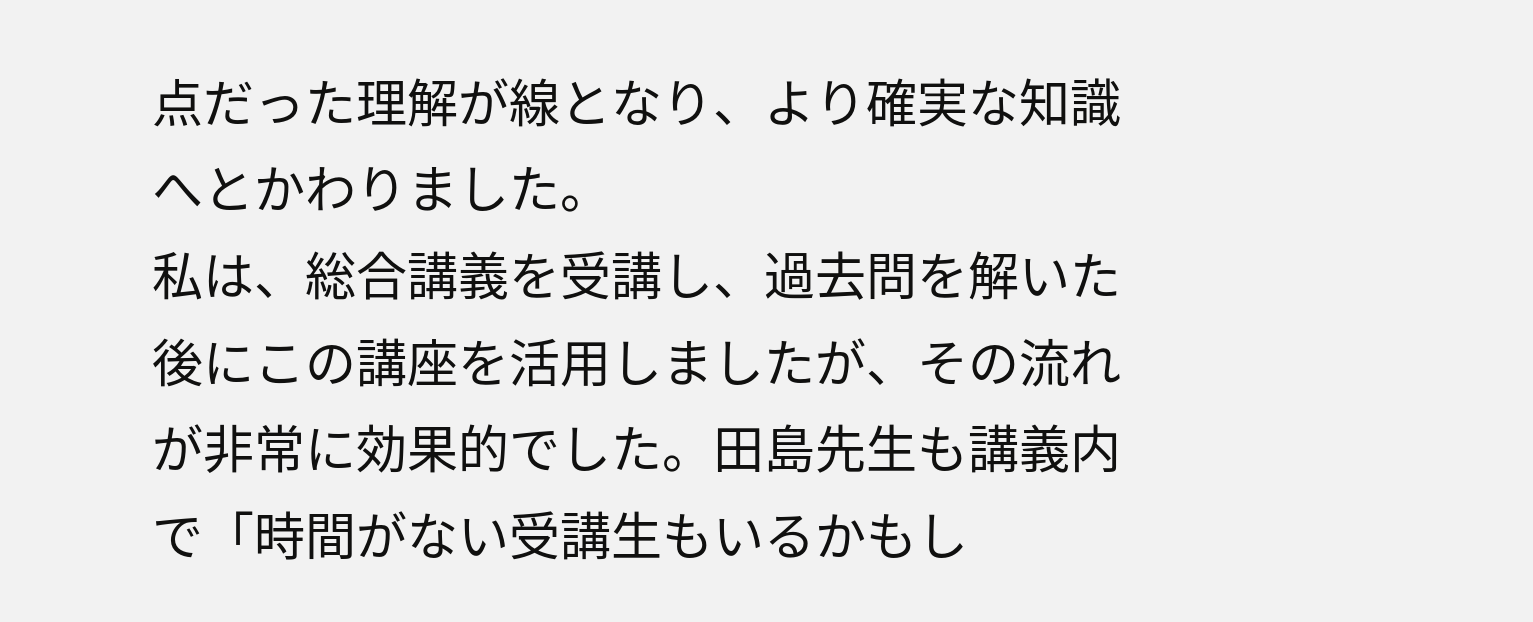点だった理解が線となり、より確実な知識へとかわりました。
私は、総合講義を受講し、過去問を解いた後にこの講座を活用しましたが、その流れが非常に効果的でした。田島先生も講義内で「時間がない受講生もいるかもし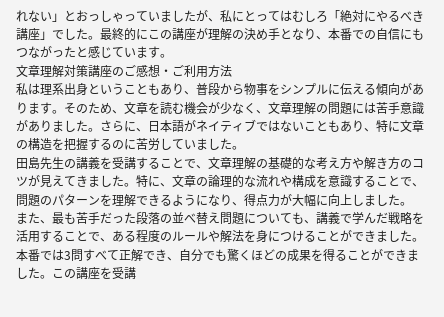れない」とおっしゃっていましたが、私にとってはむしろ「絶対にやるべき講座」でした。最終的にこの講座が理解の決め手となり、本番での自信にもつながったと感じています。
文章理解対策講座のご感想・ご利用方法
私は理系出身ということもあり、普段から物事をシンプルに伝える傾向があります。そのため、文章を読む機会が少なく、文章理解の問題には苦手意識がありました。さらに、日本語がネイティブではないこともあり、特に文章の構造を把握するのに苦労していました。
田島先生の講義を受講することで、文章理解の基礎的な考え方や解き方のコツが見えてきました。特に、文章の論理的な流れや構成を意識することで、問題のパターンを理解できるようになり、得点力が大幅に向上しました。
また、最も苦手だった段落の並べ替え問題についても、講義で学んだ戦略を活用することで、ある程度のルールや解法を身につけることができました。本番では3問すべて正解でき、自分でも驚くほどの成果を得ることができました。この講座を受講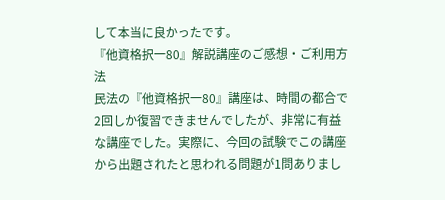して本当に良かったです。
『他資格択一80』解説講座のご感想・ご利用方法
民法の『他資格択一80』講座は、時間の都合で2回しか復習できませんでしたが、非常に有益な講座でした。実際に、今回の試験でこの講座から出題されたと思われる問題が1問ありまし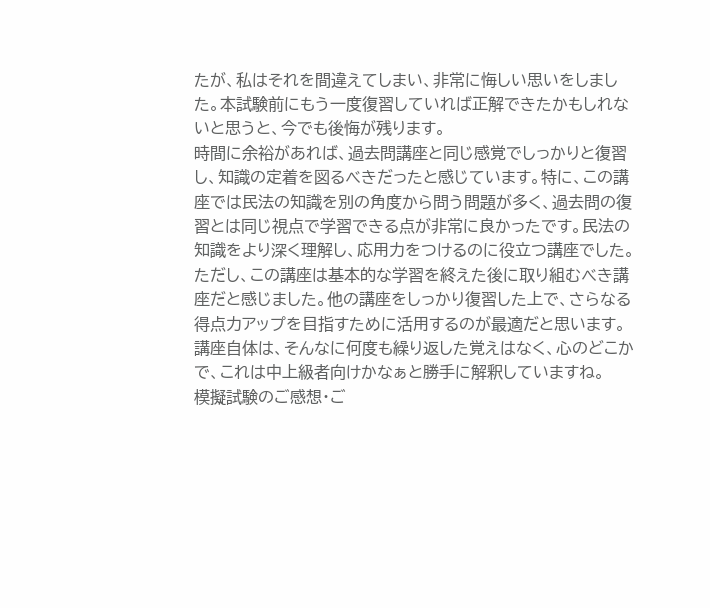たが、私はそれを間違えてしまい、非常に悔しい思いをしました。本試験前にもう一度復習していれば正解できたかもしれないと思うと、今でも後悔が残ります。
時間に余裕があれば、過去問講座と同じ感覚でしっかりと復習し、知識の定着を図るべきだったと感じています。特に、この講座では民法の知識を別の角度から問う問題が多く、過去問の復習とは同じ視点で学習できる点が非常に良かったです。民法の知識をより深く理解し、応用力をつけるのに役立つ講座でした。
ただし、この講座は基本的な学習を終えた後に取り組むべき講座だと感じました。他の講座をしっかり復習した上で、さらなる得点力アップを目指すために活用するのが最適だと思います。講座自体は、そんなに何度も繰り返した覚えはなく、心のどこかで、これは中上級者向けかなぁと勝手に解釈していますね。
模擬試験のご感想・ご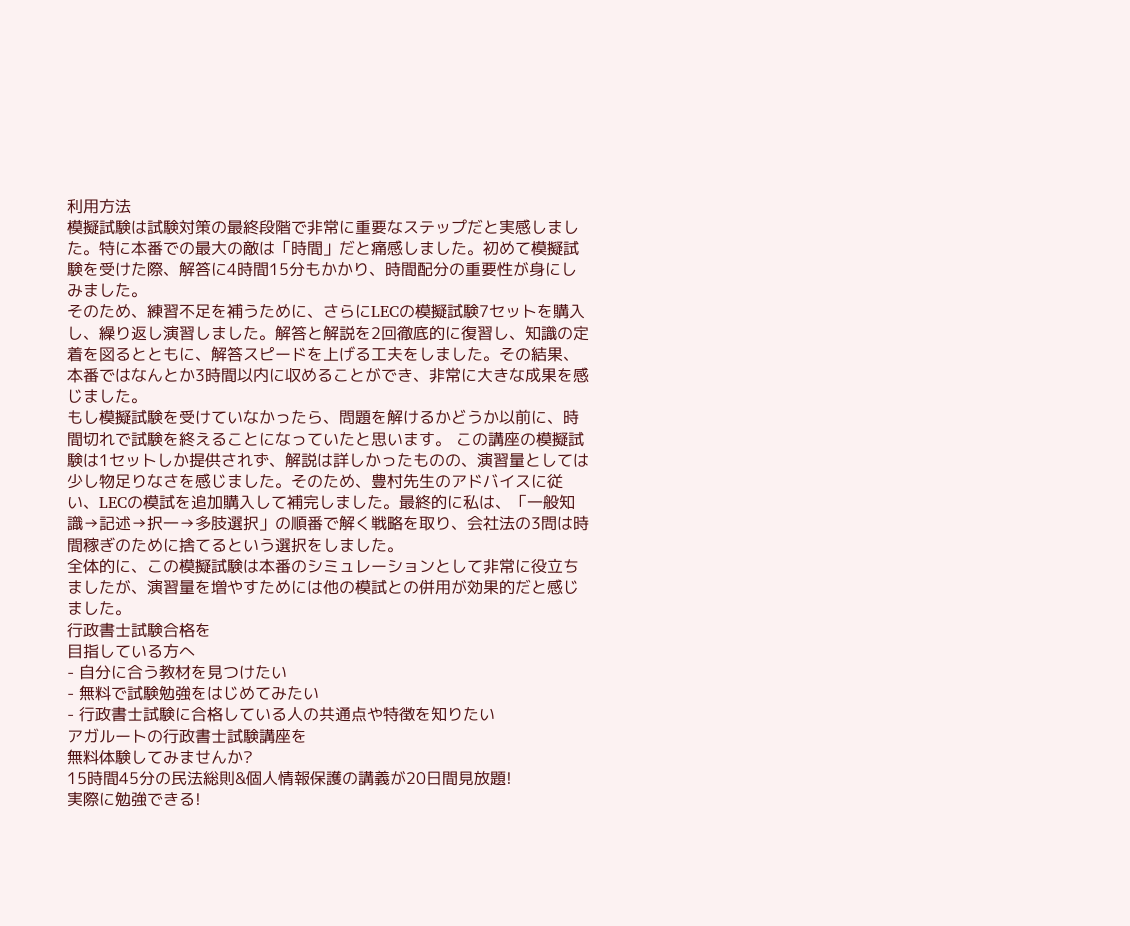利用方法
模擬試験は試験対策の最終段階で非常に重要なステップだと実感しました。特に本番での最大の敵は「時間」だと痛感しました。初めて模擬試験を受けた際、解答に4時間15分もかかり、時間配分の重要性が身にしみました。
そのため、練習不足を補うために、さらにLECの模擬試験7セットを購入し、繰り返し演習しました。解答と解説を2回徹底的に復習し、知識の定着を図るとともに、解答スピードを上げる工夫をしました。その結果、本番ではなんとか3時間以内に収めることができ、非常に大きな成果を感じました。
もし模擬試験を受けていなかったら、問題を解けるかどうか以前に、時間切れで試験を終えることになっていたと思います。 この講座の模擬試験は1セットしか提供されず、解説は詳しかったものの、演習量としては少し物足りなさを感じました。そのため、豊村先生のアドバイスに従い、LECの模試を追加購入して補完しました。最終的に私は、「一般知識→記述→択一→多肢選択」の順番で解く戦略を取り、会社法の3問は時間稼ぎのために捨てるという選択をしました。
全体的に、この模擬試験は本番のシミュレーションとして非常に役立ちましたが、演習量を増やすためには他の模試との併用が効果的だと感じました。
行政書士試験合格を
目指している方へ
- 自分に合う教材を見つけたい
- 無料で試験勉強をはじめてみたい
- 行政書士試験に合格している人の共通点や特徴を知りたい
アガルートの行政書士試験講座を
無料体験してみませんか?
15時間45分の民法総則&個人情報保護の講義が20日間見放題!
実際に勉強できる!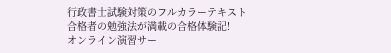行政書士試験対策のフルカラーテキスト
合格者の勉強法が満載の合格体験記!
オンライン演習サー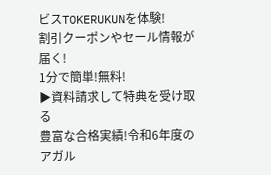ビスTOKERUKUNを体験!
割引クーポンやセール情報が届く!
1分で簡単!無料!
▶資料請求して特典を受け取る
豊富な合格実績!令和6年度のアガル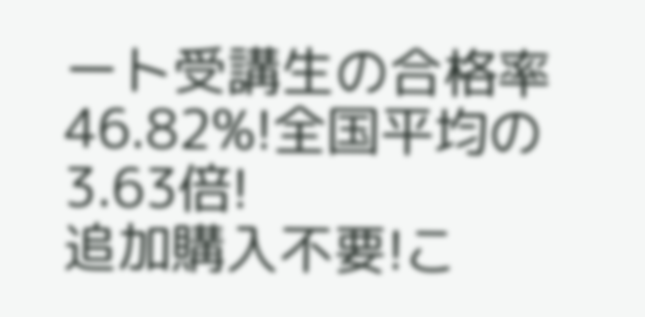ート受講生の合格率46.82%!全国平均の3.63倍!
追加購入不要!こ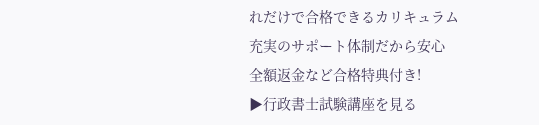れだけで合格できるカリキュラム
充実のサポート体制だから安心
全額返金など合格特典付き!
▶行政書士試験講座を見る